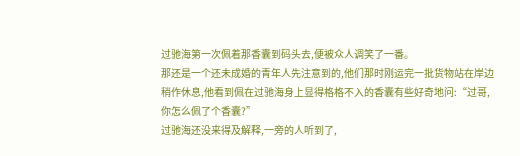过驰海第一次佩着那香囊到码头去,便被众人调笑了一番。
那还是一个还未成婚的青年人先注意到的,他们那时刚运完一批货物站在岸边稍作休息,他看到佩在过驰海身上显得格格不入的香囊有些好奇地问:“过哥,你怎么佩了个香囊?”
过驰海还没来得及解释,一旁的人听到了,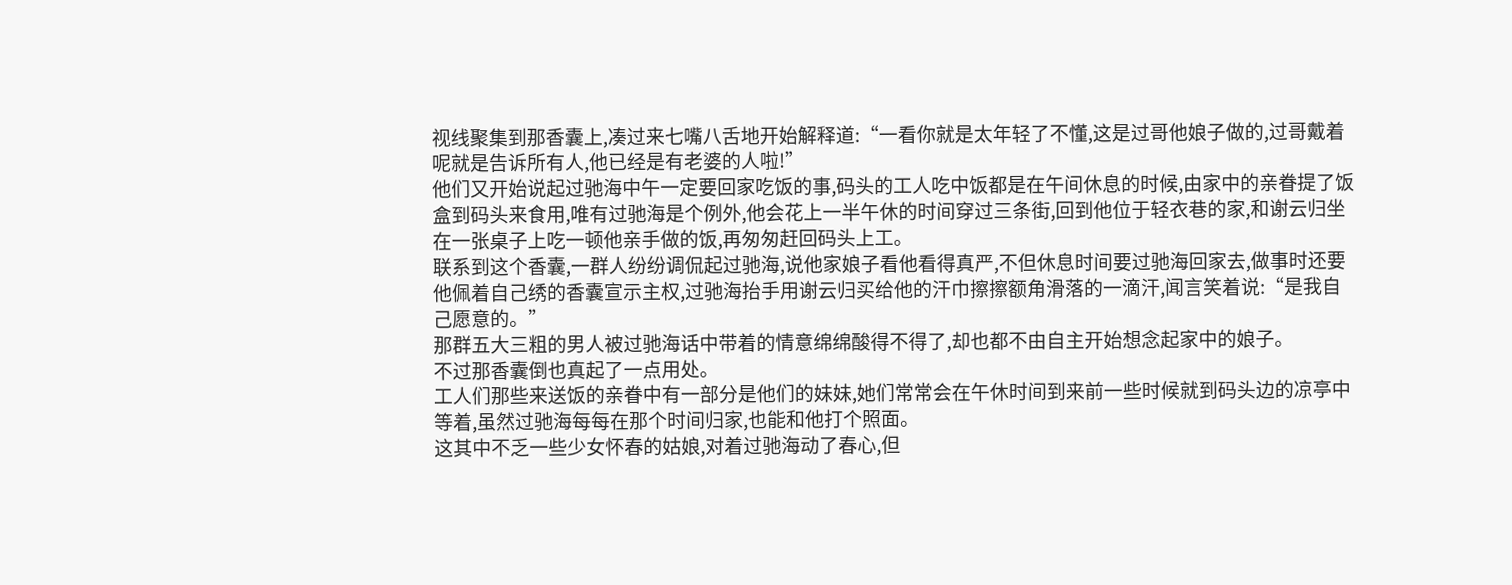视线聚集到那香囊上,凑过来七嘴八舌地开始解释道:“一看你就是太年轻了不懂,这是过哥他娘子做的,过哥戴着呢就是告诉所有人,他已经是有老婆的人啦!”
他们又开始说起过驰海中午一定要回家吃饭的事,码头的工人吃中饭都是在午间休息的时候,由家中的亲眷提了饭盒到码头来食用,唯有过驰海是个例外,他会花上一半午休的时间穿过三条街,回到他位于轻衣巷的家,和谢云归坐在一张桌子上吃一顿他亲手做的饭,再匆匆赶回码头上工。
联系到这个香囊,一群人纷纷调侃起过驰海,说他家娘子看他看得真严,不但休息时间要过驰海回家去,做事时还要他佩着自己绣的香囊宣示主权,过驰海抬手用谢云归买给他的汗巾擦擦额角滑落的一滴汗,闻言笑着说:“是我自己愿意的。”
那群五大三粗的男人被过驰海话中带着的情意绵绵酸得不得了,却也都不由自主开始想念起家中的娘子。
不过那香囊倒也真起了一点用处。
工人们那些来送饭的亲眷中有一部分是他们的妹妹,她们常常会在午休时间到来前一些时候就到码头边的凉亭中等着,虽然过驰海每每在那个时间归家,也能和他打个照面。
这其中不乏一些少女怀春的姑娘,对着过驰海动了春心,但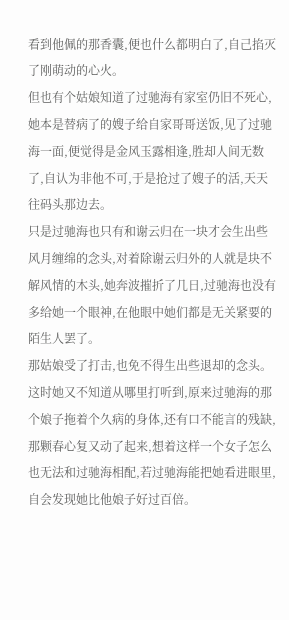看到他佩的那香囊,便也什么都明白了,自己掐灭了刚萌动的心火。
但也有个姑娘知道了过驰海有家室仍旧不死心,她本是替病了的嫂子给自家哥哥送饭,见了过驰海一面,便觉得是金风玉露相逢,胜却人间无数了,自认为非他不可,于是抢过了嫂子的活,天天往码头那边去。
只是过驰海也只有和谢云归在一块才会生出些风月缠绵的念头,对着除谢云归外的人就是块不解风情的木头,她奔波摧折了几日,过驰海也没有多给她一个眼神,在他眼中她们都是无关紧要的陌生人罢了。
那姑娘受了打击,也免不得生出些退却的念头。
这时她又不知道从哪里打听到,原来过驰海的那个娘子拖着个久病的身体,还有口不能言的残缺,那颗春心复又动了起来,想着这样一个女子怎么也无法和过驰海相配,若过驰海能把她看进眼里,自会发现她比他娘子好过百倍。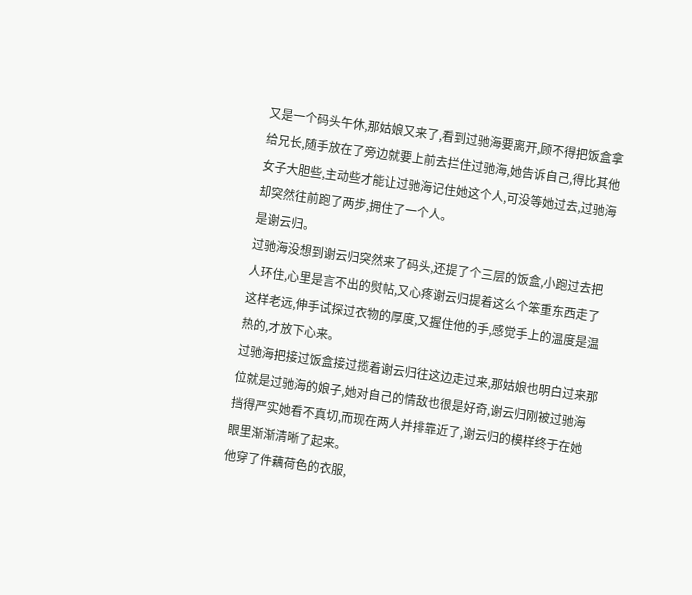又是一个码头午休,那姑娘又来了,看到过驰海要离开,顾不得把饭盒拿给兄长,随手放在了旁边就要上前去拦住过驰海,她告诉自己,得比其他女子大胆些,主动些才能让过驰海记住她这个人,可没等她过去,过驰海却突然往前跑了两步,拥住了一个人。
是谢云归。
过驰海没想到谢云归突然来了码头,还提了个三层的饭盒,小跑过去把人环住,心里是言不出的熨帖,又心疼谢云归提着这么个笨重东西走了这样老远,伸手试探过衣物的厚度,又握住他的手,感觉手上的温度是温热的,才放下心来。
过驰海把接过饭盒接过揽着谢云归往这边走过来,那姑娘也明白过来那位就是过驰海的娘子,她对自己的情敌也很是好奇,谢云归刚被过驰海挡得严实她看不真切,而现在两人并排靠近了,谢云归的模样终于在她眼里渐渐清晰了起来。
他穿了件藕荷色的衣服,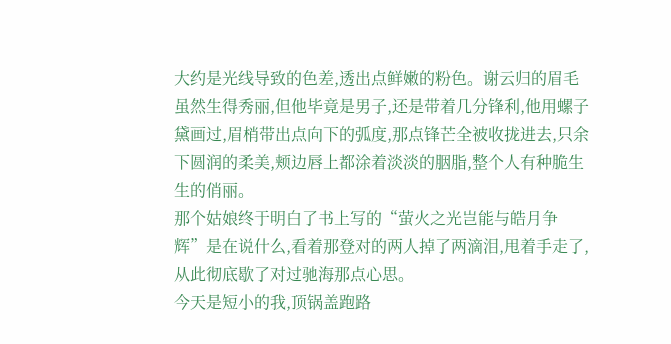大约是光线导致的色差,透出点鲜嫩的粉色。谢云归的眉毛虽然生得秀丽,但他毕竟是男子,还是带着几分锋利,他用螺子黛画过,眉梢带出点向下的弧度,那点锋芒全被收拢进去,只余下圆润的柔美,颊边唇上都涂着淡淡的胭脂,整个人有种脆生生的俏丽。
那个姑娘终于明白了书上写的“萤火之光岂能与皓月争辉”是在说什么,看着那登对的两人掉了两滴泪,甩着手走了,从此彻底歇了对过驰海那点心思。
今天是短小的我,顶锅盖跑路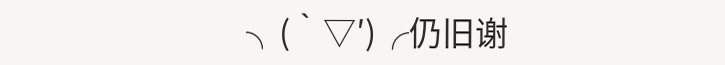╮(‵▽′)╭仍旧谢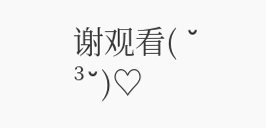谢观看( ˘ ³˘)♡